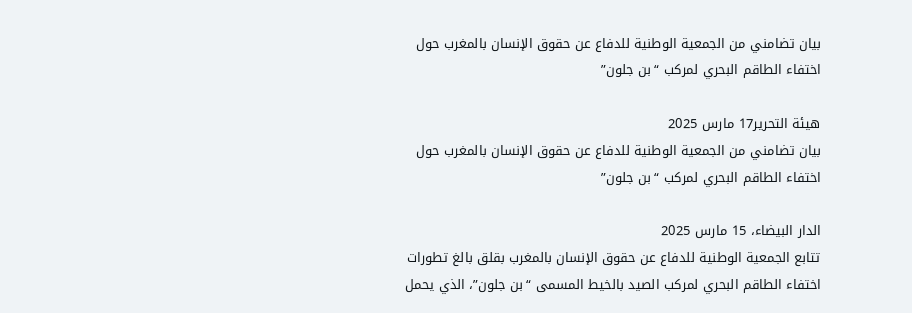بيان تضامني من الجمعية الوطنية للدفاع عن حقوق الإنسان بالمغرب حول اختفاء الطاقم البحري لمركب “بن جلون”

هيئة التحرير17 مارس 2025
بيان تضامني من الجمعية الوطنية للدفاع عن حقوق الإنسان بالمغرب حول اختفاء الطاقم البحري لمركب “بن جلون”

الدار البيضاء، 15 مارس 2025
تتابع الجمعية الوطنية للدفاع عن حقوق الإنسان بالمغرب بقلق بالغ تطورات اختفاء الطاقم البحري لمركب الصيد بالخيط المسمى “بن جلون”، الذي يحمل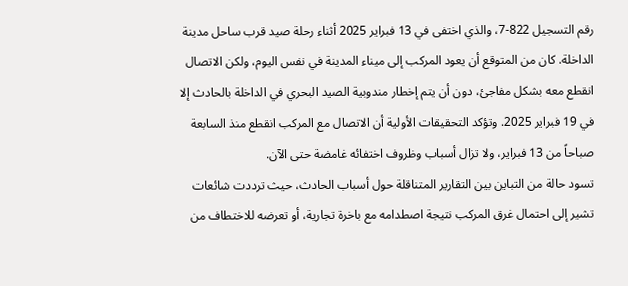رقم التسجيل 822-7، والذي اختفى في 13 فبراير 2025 أثناء رحلة صيد قرب ساحل مدينة الداخلة. كان من المتوقع أن يعود المركب إلى ميناء المدينة في نفس اليوم، ولكن الاتصال انقطع معه بشكل مفاجئ، دون أن يتم إخطار مندوبية الصيد البحري في الداخلة بالحادث إلا في 19 فبراير 2025. وتؤكد التحقيقات الأولية أن الاتصال مع المركب انقطع منذ السابعة صباحاً من 13 فبراير، ولا تزال أسباب وظروف اختفائه غامضة حتى الآن.
تسود حالة من التباين بين التقارير المتناقلة حول أسباب الحادث، حيث ترددت شائعات تشير إلى احتمال غرق المركب نتيجة اصطدامه مع باخرة تجارية، أو تعرضه للاختطاف من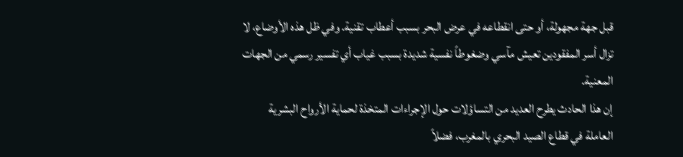قبل جهة مجهولة، أو حتى انقطاعه في عرض البحر بسبب أعطاب تقنية. وفي ظل هذه الأوضاع، لا تزال أسر المفقودين تعيش مآسي وضغوطاً نفسية شديدة بسبب غياب أي تفسير رسمي من الجهات المعنية.
إن هذا الحادث يطرح العديد من التساؤلات حول الإجراءات المتخذة لحماية الأرواح البشرية العاملة في قطاع الصيد البحري بالمغرب، فضلاً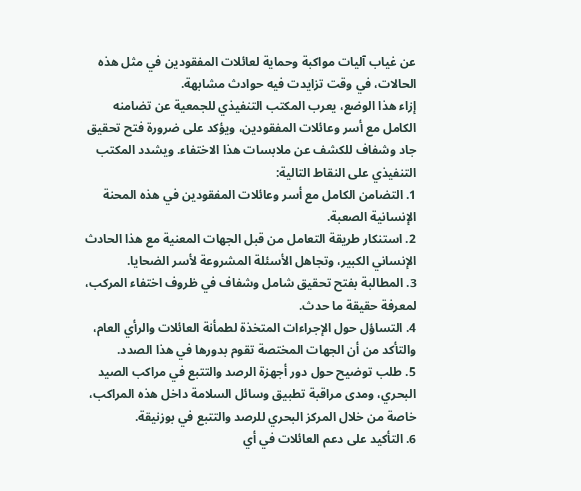عن غياب آليات مواكبة وحماية لعائلات المفقودين في مثل هذه الحالات، في وقت تزايدت فيه حوادث مشابهة.
إزاء هذا الوضع، يعرب المكتب التنفيذي للجمعية عن تضامنه الكامل مع أسر وعائلات المفقودين، ويؤكد على ضرورة فتح تحقيق جاد وشفاف للكشف عن ملابسات هذا الاختفاء. ويشدد المكتب التنفيذي على النقاط التالية:
1. التضامن الكامل مع أسر وعائلات المفقودين في هذه المحنة الإنسانية الصعبة.
2. استنكار طريقة التعامل من قبل الجهات المعنية مع هذا الحادث الإنساني الكبير، وتجاهل الأسئلة المشروعة لأسر الضحايا.
3. المطالبة بفتح تحقيق شامل وشفاف في ظروف اختفاء المركب، لمعرفة حقيقة ما حدث.
4. التساؤل حول الإجراءات المتخذة لطمأنة العائلات والرأي العام، والتأكد من أن الجهات المختصة تقوم بدورها في هذا الصدد.
5. طلب توضيح حول دور أجهزة الرصد والتتبع في مراكب الصيد البحري، ومدى مراقبة تطبيق وسائل السلامة داخل هذه المراكب، خاصة من خلال المركز البحري للرصد والتتبع في بوزنيقة.
6. التأكيد على دعم العائلات في أي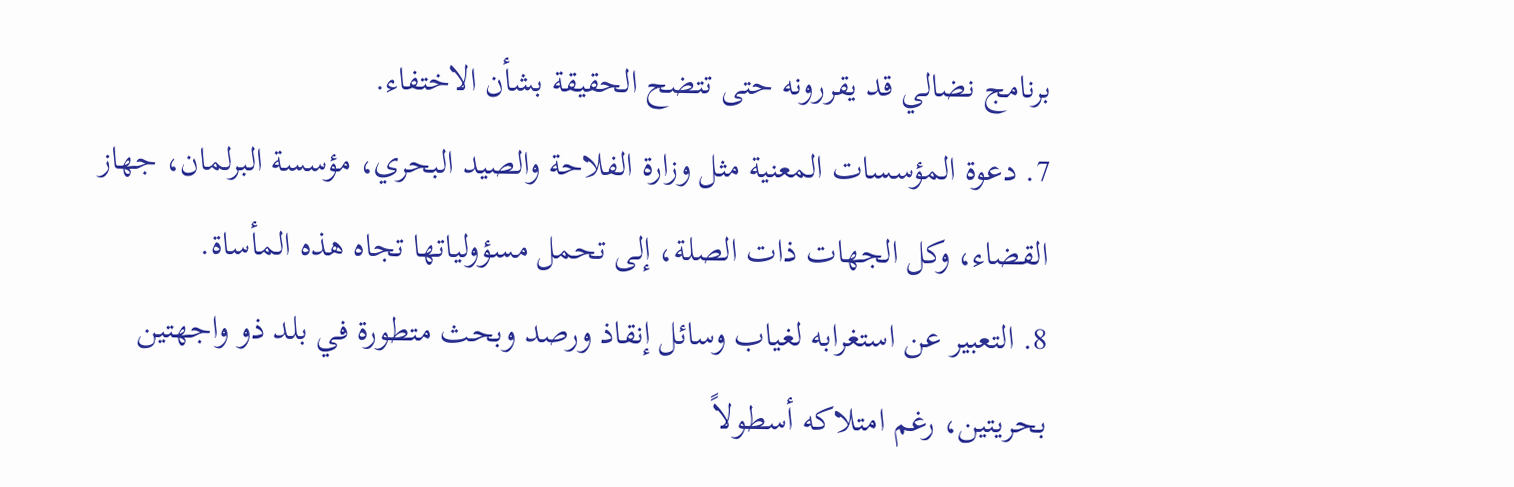برنامج نضالي قد يقررونه حتى تتضح الحقيقة بشأن الاختفاء.
7. دعوة المؤسسات المعنية مثل وزارة الفلاحة والصيد البحري، مؤسسة البرلمان، جهاز القضاء، وكل الجهات ذات الصلة، إلى تحمل مسؤولياتها تجاه هذه المأساة.
8. التعبير عن استغرابه لغياب وسائل إنقاذ ورصد وبحث متطورة في بلد ذو واجهتين بحريتين، رغم امتلاكه أسطولاً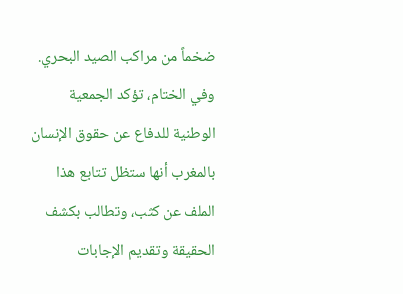ضخماً من مراكب الصيد البحري.
وفي الختام، تؤكد الجمعية الوطنية للدفاع عن حقوق الإنسان بالمغرب أنها ستظل تتابع هذا الملف عن كثب، وتطالب بكشف الحقيقة وتقديم الإجابات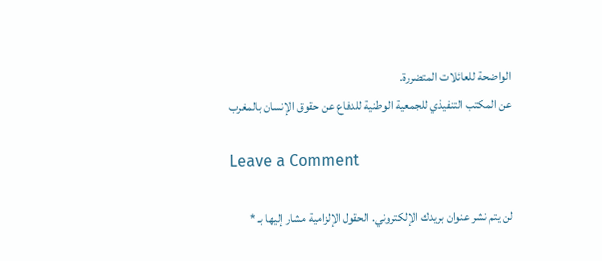الواضحة للعائلات المتضررة.
عن المكتب التنفيذي للجمعية الوطنية للدفاع عن حقوق الإنسان بالمغرب

Leave a Comment

لن يتم نشر عنوان بريدك الإلكتروني. الحقول الإلزامية مشار إليها بـ *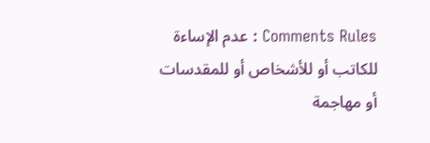Comments Rules : عدم الإساءة للكاتب أو للأشخاص أو للمقدسات أو مهاجمة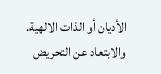الأديان أو الذات الالهية. والابتعاد عن التحريض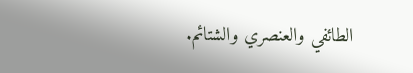الطائفي والعنصري والشتائم.